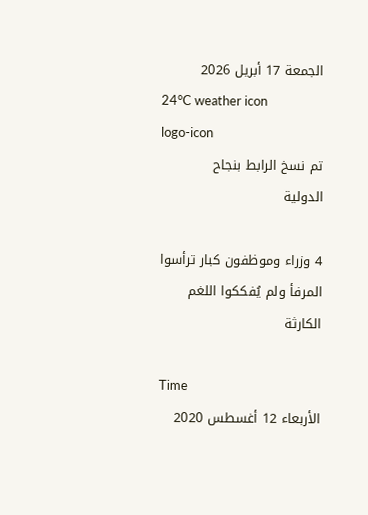الجمعة 17 أبريل 2026
24°C weather icon
logo-icon
تم نسخ الرابط بنجاح
الدولية

4 وزراء وموظفون كبار ترأسوا المرفأ ولم يُفككوا اللغم الكارثة

Time
الأربعاء 12 أغسطس 2020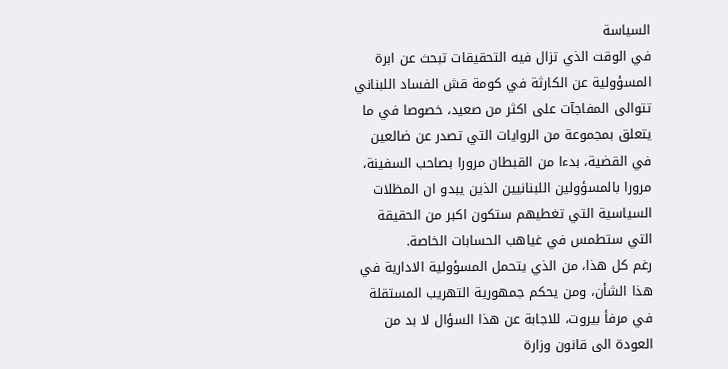السياسة
في الوقت الذي تزال فيه التحقيقات تبحث عن ابرة المسؤولية عن الكارثة في كومة قش الفساد اللبناني تتوالى المفاجآت على اكثر من صعيد، خصوصا في ما يتعلق بمجموعة من الروايات التي تصدر عن ضالعين في القضية، بدءا من القبطان مرورا بصاحب السفينة، مرورا بالمسؤولين اللبنانيين الذين يبدو ان المظلات السياسية التي تغطيهم ستكون اكبر من الحقيقة التي ستطمس في غياهب الحسابات الخاصة.
رغم كل هذا، من الذي يتحمل المسؤولية الادارية في هذا الشأن، ومن يحكم جمهورية التهريب المستقلة في مرفأ بيروت، للاجابة عن هذا السؤال لا بد من العودة الى قانون وزارة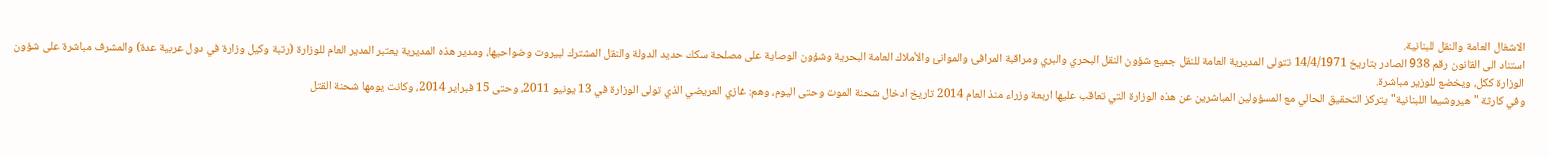الاشغال العامة والنقل للبنانية.
استناد الى القانون رقم 938 الصادر بتاريخ 14/4/1971 تتولى المديرية العامة للنقل جميع شؤون النقل البحري والبري ومراقبة المرافئ والموانئ والأملاك العامة البحرية وشؤون الوصاية على مصلحة سكك حديد الدولة والنقل المشترك لبيروت وضواحيها، ومدير هذه المديرية يعتبر المدير العام للوزارة (رتبة وكيل وزارة في دول عربية عدة) والمشرف مباشرة على شؤون الوزارة ككل، ويخضع للوزير مباشرة.
وفي كارثة "هيروشيما اللبنانية" يتركز التحقيق الحالي مع المسؤولين المباشرين عن هذه الوزارة التي تعاقب عليها اربعة وزراء منذ العام 2014 تاريخ ادخال شحنة الموت وحتى اليوم، وهم: غازي العريضي الذي تولى الوزارة في 13 يونيو 2011، وحتى 15 فبراير 2014، وكانت يومها شحنة القتل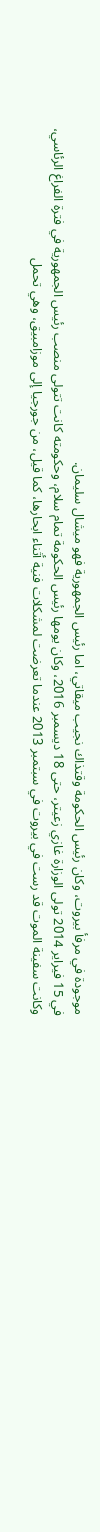موجودة في مرفأ بيروت، وكان رئيس الحكومة وقتذاك نجيب ميقاتي، اما رئيس الجمهورية فهو ميشال سليمان.
في 15 فيراير 2014 تولى الوزارة غازي زعيتر، حتى 18 ديسمبر 2016، وكان يومها رئيس الحكومة تمام سلام، وحكومته كانت تتولى منصب رئيس الجمهورية في فترة الفراغ الرئاسي، وكانت سفينة الموت قد رست في بيروت في سبتمبر 2013 عندما تعرضت لمشكلات فنية أثناء ابحارها، كما قيل، من جورجيا إلى موزامبيق، وهي تحمل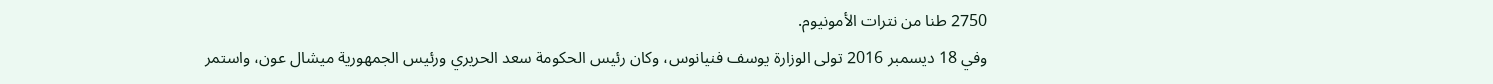2750 طنا من نترات الأمونيوم.
وفي 18 ديسمبر 2016 تولى الوزارة يوسف فنيانوس، وكان رئيس الحكومة سعد الحريري ورئيس الجمهورية ميشال عون، واستمر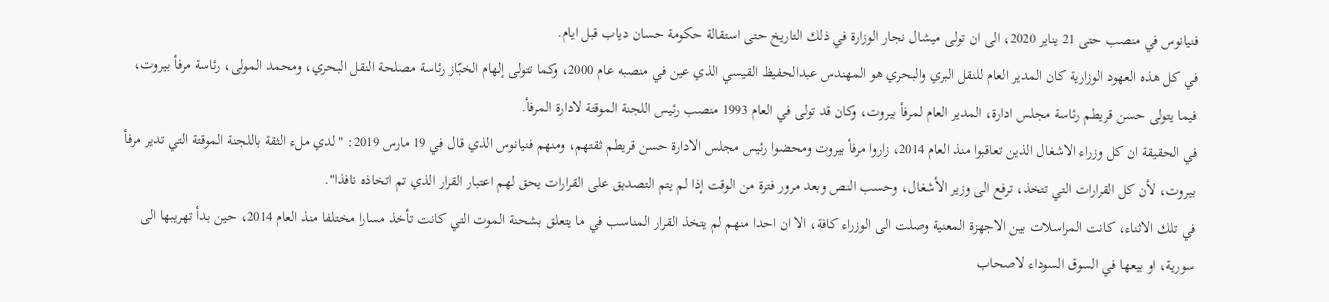فنيانوس في منصب حتى 21 يناير 2020، الى ان تولى ميشال نجار الوزارة في ذلك التاريخ حتى استقالة حكومة حسان دياب قبل ايام.
في كل هذه العهود الوزارية كان المدير العام للنقل البري والبحري هو المهندس عبدالحفيظ القيسي الذي عين في منصبه عام 2000، وكما تتولى إلهام الخبّاز رئاسة مصلحة النقل البحري، ومحمد المولى، رئاسة مرفأ بيروت، فيما يتولى حسن قريطم رئاسة مجلس ادارة، المدير العام لمرفأ بيروت، وكان قد تولى في العام 1993 منصب رئيس اللجنة الموقتة لادارة المرفأ.
في الحقيقة ان كل وزراء الاشغال الذين تعاقبوا منذ العام 2014، زاروا مرفأ بيروت ومحضوا رئيس مجلس الادارة حسن قريطم ثقتهم، ومنهم فنيانوس الذي قال في 19 مارس 2019: "لدي ملء الثقة باللجنة الموقتة التي تدير مرفأ بيروت، لأن كل القرارات التي تتخذ، ترفع الى وزير الأشغال، وحسب النص وبعد مرور فترة من الوقت إذا لم يتم التصديق على القرارات يحق لهم اعتبار القرار الذي تم اتخاذه نافذا".
في تلك الاثناء، كانت المراسلات بين الاجهزة المعنية وصلت الى الوزراء كافة، الا ان احدا منهم لم يتخذ القرار المناسب في ما يتعلق بشحنة الموت التي كانت تأخذ مسارا مختلفا منذ العام 2014، حين بدأ تهريبها الى سورية، او بيعها في السوق السوداء لاصحاب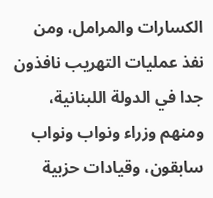الكسارات والمرامل، ومن نفذ عمليات التهريب نافذون جدا في الدولة اللبنانية، ومنهم وزراء ونواب ونواب سابقون، وقيادات حزبية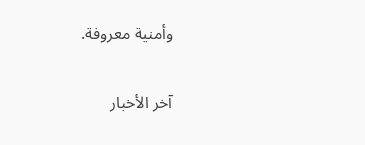وأمنية معروفة.

آخر الأخبار